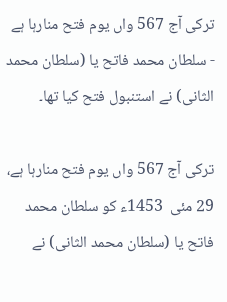ترکی آج 567 واں یوم فتح منارہا ہے - سلطان محمد فاتح یا (سلطان محمد الثانی) نے استنبول فتح کیا تھا۔

ترکی آج 567 واں یوم فتح منارہا ہے، 29 مئی  1453ء کو سلطان محمد فاتح یا (سلطان محمد الثانی) نے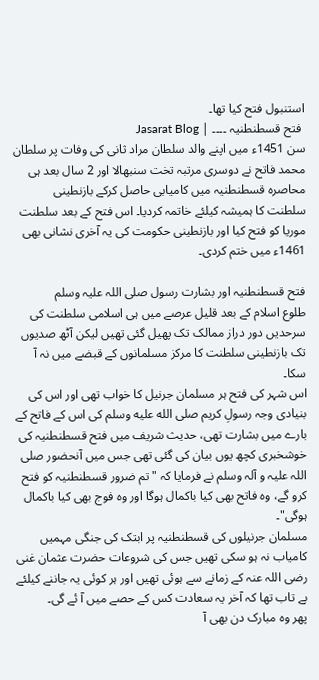استنبول فتح کیا تھا۔
 فتح قسطنطنیہ ۔۔۔۔ | Jasarat Blog
سن 1451ء میں اپنے والد سلطان مراد ثانی کی وفات پر سلطان محمد فاتح نے دوسری مرتبہ تخت سنبھالا اور 2 سال بعد ہی محاصرہ قسطنطنیہ میں کامیابی حاصل کرکے بازنطینی سلطنت کا ہمیشہ کیلئے خاتمہ کردیا۔ اس فتح کے بعد سلطنت موریا کو فتح کیا اور بازنطینی حکومت کی یہ آخری نشانی بھی 1461ء میں ختم کردی۔

فتح قسطنطنیہ اور بشارت رسول صلی اللہ علیہ وسلم
طلوع اسلام کے بعد قلیل عرصے میں ہی اسلامی سلطنت کی سرحدیں دور دراز ممالک تک پھیل گئی تھیں لیکن آٹھ صدیوں تک بازنطینی سلطنت کا مرکز مسلمانوں کے قبضے میں نہ آ سکا۔
اس شہر کی فتح ہر مسلمان جرنیل کا خواب تھی اور اس کی بنیادی وجہ رسولِ کریم صلى الله عليه وسلم کی اس کے فاتح کے بارے میں بشارت تھی، حدیث شریف میں فتح قسطنطنیہ کی خوشخبری کچھ یوں بیان کی گئی تھی جس میں آنحضور صلی اللہ علیہ و آلہ وسلم نے فرمایا کہ "تم ضرور قسطنطنیہ کو فتح کرو گے، وہ فاتح بھی کیا باکمال ہوگا اور وہ فوج بھی کیا باکمال ہوگی"۔
مسلمان جرنیلوں کی قسطنطنیہ پر ابتک کی جنگی مہمیں کامیاب نہ ہو سکی تھیں جس کی شروعات حضرت عثمان غنی رضی اللہ عنہ کے زمانے سے ہوئی تھیں اور ہر کوئی یہ جاننے کیلئے بے تاب تھا کہ آخر یہ سعادت کس کے حصے میں آ ئے گی۔
پھر وہ مبارک دن بھی آ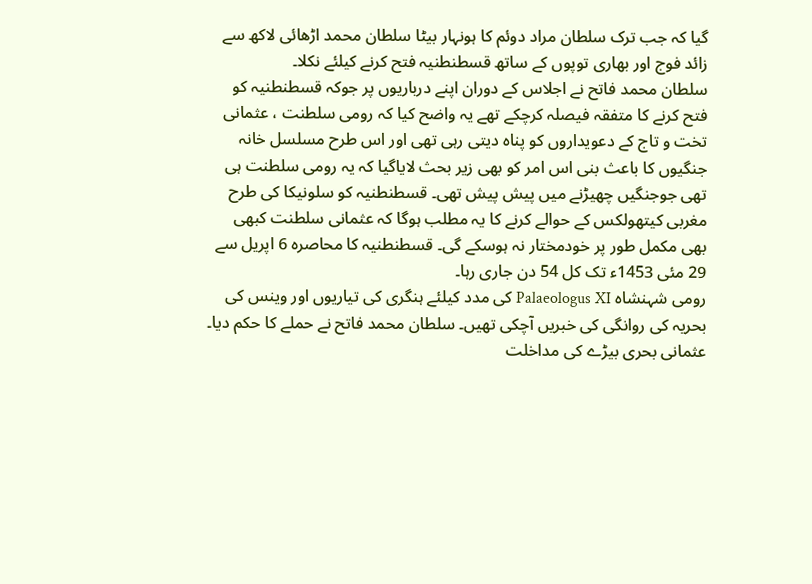گیا کہ جب ترک سلطان مراد دوئم کا ہونہار بیٹا سلطان محمد اڑھائی لاکھ سے زائد فوج اور بھاری توپوں کے ساتھ قسطنطنیہ فتح کرنے کیلئے نکلا۔
سلطان محمد فاتح نے اجلاس کے دوران اپنے درباریوں پر جوکہ قسطنطنیہ کو فتح کرنے کا متفقہ فیصلہ کرچکے تھے یہ واضح کیا کہ رومی سلطنت ، عثمانی تخت و تاج کے دعویداروں کو پناہ دیتی رہی تھی اور اس طرح مسلسل خانہ جنگیوں کا باعث بنی اس امر کو بھی زیر بحث لایاگیا کہ یہ رومی سلطنت ہی تھی جوجنگیں چھیڑنے میں پیش پیش تھی۔ قسطنطنیہ کو سلونیکا کی طرح مغربی کیتھولکس کے حوالے کرنے کا یہ مطلب ہوگا کہ عثمانی سلطنت کبھی بھی مکمل طور پر خودمختار نہ ہوسکے گی۔ قسطنطنیہ کا محاصرہ 6 اپریل سے 29 مئی 1453ء تک کل 54 دن جاری رہا۔
رومی شہنشاہ Palaeologus XI کی مدد کیلئے ہنگری کی تیاریوں اور وینس کی بحریہ کی روانگی کی خبریں آچکی تھیں۔ سلطان محمد فاتح نے حملے کا حکم دیا۔ عثمانی بحری بیڑے کی مداخلت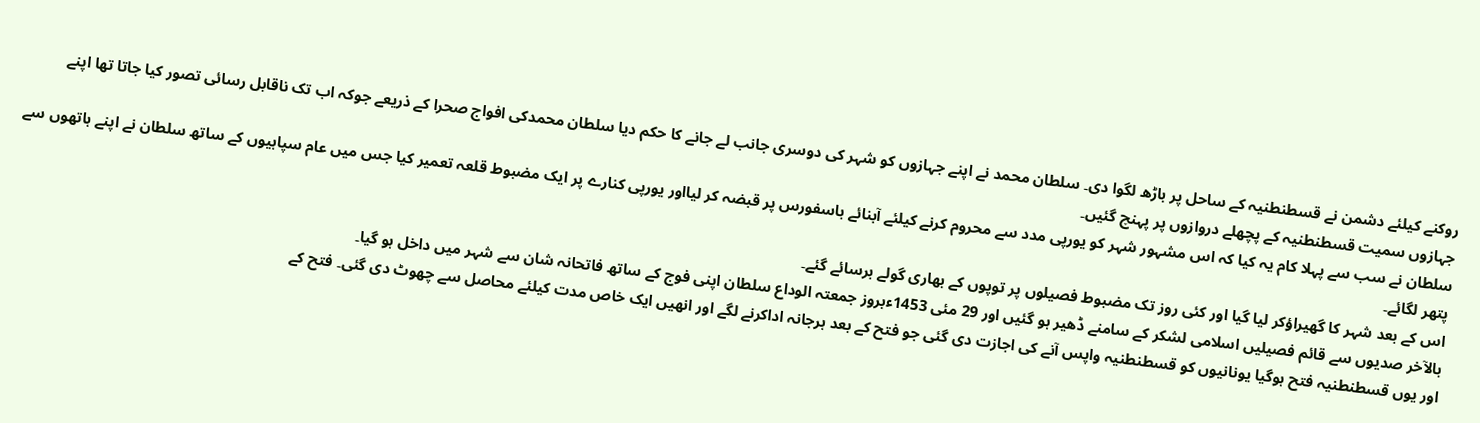روکنے کیلئے دشمن نے قسطنطنیہ کے ساحل پر باڑھ لگوا دی۔ سلطان محمد نے اپنے جہازوں کو شہر کی دوسری جانب لے جانے کا حکم دیا سلطان محمدکی افواج صحرا کے ذریعے جوکہ اب تک ناقابل رسائی تصور کیا جاتا تھا اپنے جہازوں سمیت قسطنطنیہ کے پچھلے دروازوں پر پہنچ گئیں۔
سلطان نے سب سے پہلا کام یہ کیا کہ اس مشہور شہر کو یورپی مدد سے محروم کرنے کیلئے آبنائے باسفورس پر قبضہ کر لیااور یورپی کنارے پر ایک مضبوط قلعہ تعمیر کیا جس میں عام سپاہیوں کے ساتھ سلطان نے اپنے ہاتھوں سے پتھر لگائے۔
اس کے بعد شہر کا گھیراؤکر لیا گیا اور کئی روز تک مضبوط فصیلوں پر توپوں کے بھاری گولے برسائے گئے۔
بالآخر صدیوں سے قائم فصیلیں اسلامی لشکر کے سامنے ڈھیر ہو گئیں اور 29 مئی 1453ءبروز جمعتہ الوداع سلطان اپنی فوج کے ساتھ فاتحانہ شان سے شہر میں داخل ہو گیا۔
اور یوں قسطنطنیہ فتح ہوگیا یونانیوں کو قسطنطنیہ واپس آنے کی اجازت دی گئی جو فتح کے بعد ہرجانہ اداکرنے لگے اور انھیں ایک خاص مدت کیلئے محاصل سے چھوٹ دی گئی۔ فتح کے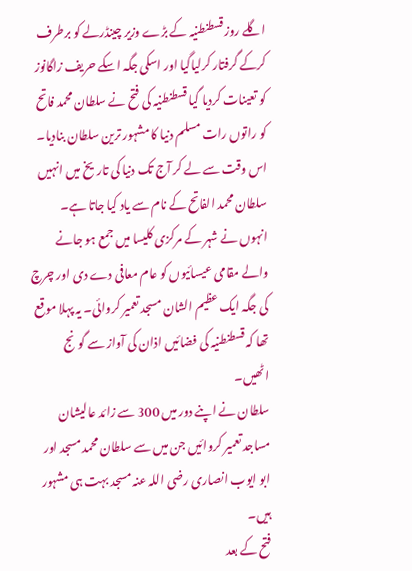اگلے روز قسطنطنیہ کے بڑے وزیر چینڈرلے کو برطرف کرکے گرفتار کرلیاگیا اور اسکی جگہ اسکے حریف زاگانوز کو تعینات کردیا گیا قسطنطنیہ کی فتح نے سلطان محمد فاتح کو راتوں رات مسلم دنیا کا مشہور ترین سلطان بنادیا۔
اس وقت سے لے کر آج تک دنیا کی تاریخ میں انہیں سلطان محمد الفاتح کے نام سے یاد کیا جاتا ہے۔
انہوں نے شہر کے مرکزی کلیسا میں جمع ہو جانے والے مقامی عیسائیوں کو عام معافی دے دی اور چرچ کی جگہ ایک عظیم الشان مسجد تعمیر کروائی۔ یہ پہلا موقع تھا کہ قسطنطنیہ کی فضائیں اذان کی آواز سے گونج اٹھیں۔
سلطان نے اپنے دور میں 300 سے زائد عالیشان مساجد تعمیر کروائیں جن میں سے سلطان محمد مسجد اور ابو ایوب انصاری رضی اللہ عنہ مسجد بہت ہی مشہور ہیں۔
فتح کے بعد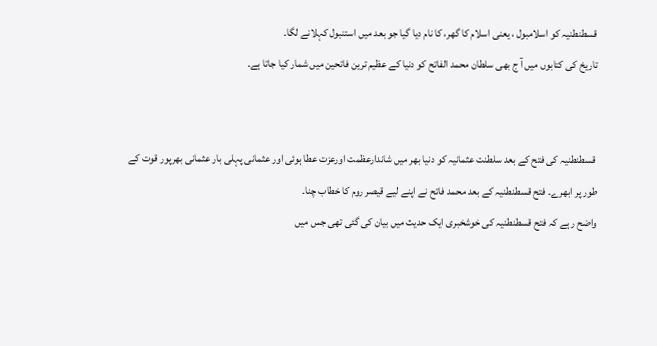قسطنطنیہ کو اسلامبول ، یعنی اسلام کا گھر، کا نام دیا گیا جو بعد میں استنبول کہلانے لگا۔
تاریخ کی کتابوں میں آ ج بھی سلطان محمد الفاتح کو دنیا کے عظیم ترین فاتحین میں شمار کیا جاتا ہے۔


 قسطنطنیہ کی فتح کے بعد سلطنت عثمانیہ کو دنیا بھر میں شاندارعظمت اورعزت عطا ہوئی اور عثمانی پہلی بار عثمانی بھرپور قوت کے طور پر ابھرے۔ فتح قسطنطنیہ کے بعد محمد فاتح نے اپنے لیے قیصر روم کا خطاب چنا۔
واضح رہے کہ فتح قسطنطنیہ کی خوشخبری ایک حدیث میں بیان کی گئی تھی جس میں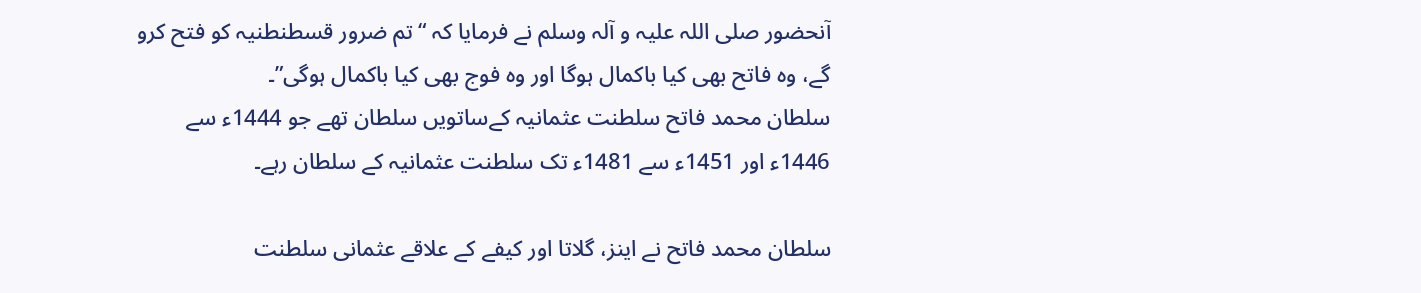آنحضور صلی اللہ علیہ و آلہ وسلم نے فرمایا کہ “تم ضرور قسطنطنیہ کو فتح کرو گے، وہ فاتح بھی کیا باکمال ہوگا اور وہ فوج بھی کیا باکمال ہوگی”۔
سلطان محمد فاتح سلطنت عثمانیہ کےساتویں سلطان تھے جو 1444ء سے 1446ء اور 1451ء سے 1481ء تک سلطنت عثمانیہ کے سلطان رہے۔

سلطان محمد فاتح نے اینز، گلاتا اور کیفے کے علاقے عثمانی سلطنت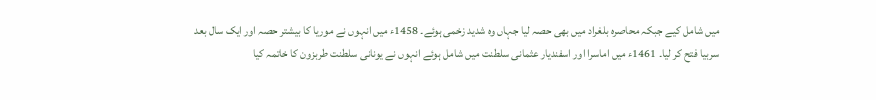میں شامل کیے جبکہ محاصرہ بلغراد میں بھی حصہ لیا جہاں وہ شدید زخمی ہوئے۔ 1458ء میں انہوں نے موریا کا بیشتر حصہ اور ایک سال بعد سربیا فتح کر لیا۔ 1461ء میں اماسرا اور اسفندیار عثمانی سلطنت میں شامل ہوئے انہوں نے یونانی سلطنت طربزون کا خاتمہ کیا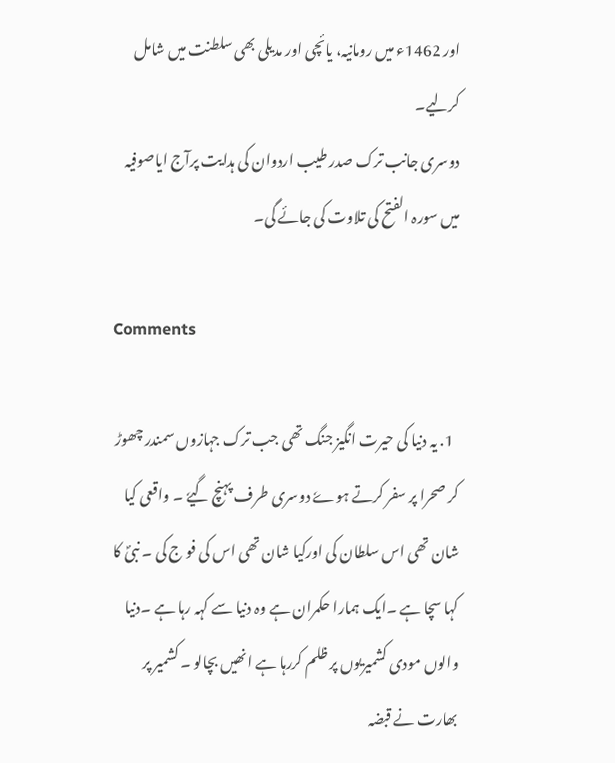اور 1462ء میں رومانیہ، یائچی اور مدیلی بھی سلطنت میں شامل کرلیے۔
دوسری جانب ترک صدر طیب اردوان کی ہدایت پرآج ایاصوفیہ میں سورہ الفتح کی تلاوت کی جائے گی۔

Comments

  1. یہ دنیا کی حیرت انگیز جنگ تھی جب ترک جہازوں سمندر چھوڑ کر صحرا پر سفر کرتے ہوےٗ دوسری طرف پہنچ گیےٗ ۔ واقعی کیا شان تھی اس سلطان کی اورکیا شان تھی اس کی فو ج کی ۔ نبیؐ کا کہا سچا ہے ۔ایک ہمارا حکمران ہے وہ دنیا سے کہہ رہا ہے ۔دنیا والوں مودی کشمیریوں پر ظلم کررہا ہے انھیں بچالو ۔ کشمیر پر بھارت نے قبضہ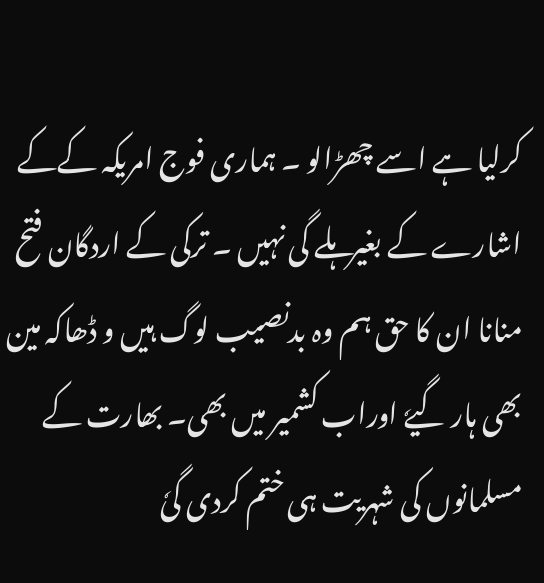کرلیا ہے اسے چھڑالو ۔ ہماری فوج امریکہ کےکے اشارے کے بغیر ہلے گی نہیں ۔ ترکی کے اردگان فتح منانا ان کا حق ہم وہ بدنصیب لوگ ہیں و ڈھاکہ مین بھی ہار گیےٗ اوراب کشمیر میں بھی۔ بھارت کے مسلمانوں کی شہریت ہی ختم کردی گیٗ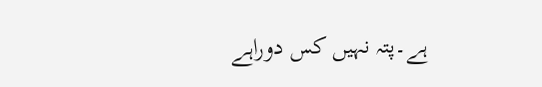ہے۔پتہ نہیں کس دوراہے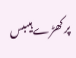پر کھڑے ہیںبس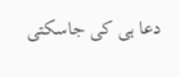دعا ہی کی جاسکتی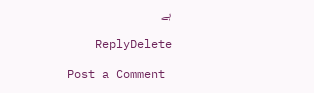ہے

    ReplyDelete

Post a Comment